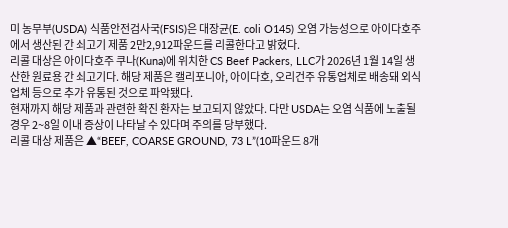미 농무부(USDA) 식품안전검사국(FSIS)은 대장균(E. coli O145) 오염 가능성으로 아이다호주에서 생산된 간 쇠고기 제품 2만2,912파운드를 리콜한다고 밝혔다.
리콜 대상은 아이다호주 쿠나(Kuna)에 위치한 CS Beef Packers, LLC가 2026년 1월 14일 생산한 원료용 간 쇠고기다. 해당 제품은 캘리포니아, 아이다호, 오리건주 유통업체로 배송돼 외식업체 등으로 추가 유통된 것으로 파악됐다.
현재까지 해당 제품과 관련한 확진 환자는 보고되지 않았다. 다만 USDA는 오염 식품에 노출될 경우 2~8일 이내 증상이 나타날 수 있다며 주의를 당부했다.
리콜 대상 제품은 ▲“BEEF, COARSE GROUND, 73 L”(10파운드 8개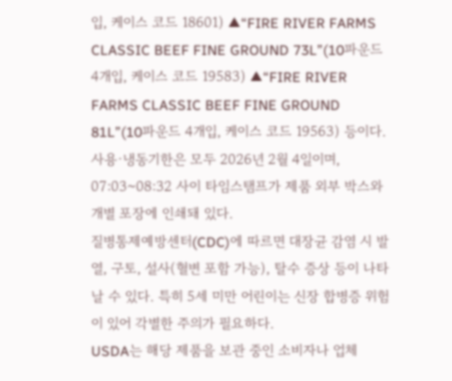입, 케이스 코드 18601) ▲“FIRE RIVER FARMS CLASSIC BEEF FINE GROUND 73L”(10파운드 4개입, 케이스 코드 19583) ▲“FIRE RIVER FARMS CLASSIC BEEF FINE GROUND 81L”(10파운드 4개입, 케이스 코드 19563) 등이다. 사용·냉동기한은 모두 2026년 2월 4일이며, 07:03~08:32 사이 타임스탬프가 제품 외부 박스와 개별 포장에 인쇄돼 있다.
질병통제예방센터(CDC)에 따르면 대장균 감염 시 발열, 구토, 설사(혈변 포함 가능), 탈수 증상 등이 나타날 수 있다. 특히 5세 미만 어린이는 신장 합병증 위험이 있어 각별한 주의가 필요하다.
USDA는 해당 제품을 보관 중인 소비자나 업체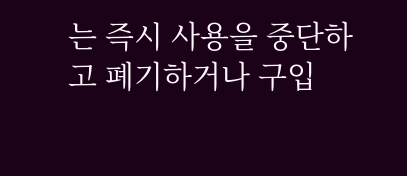는 즉시 사용을 중단하고 폐기하거나 구입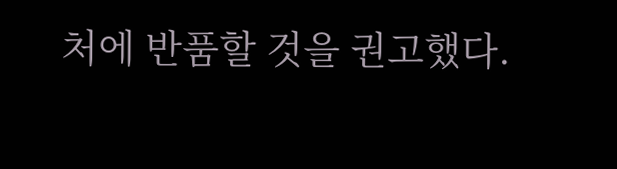처에 반품할 것을 권고했다.